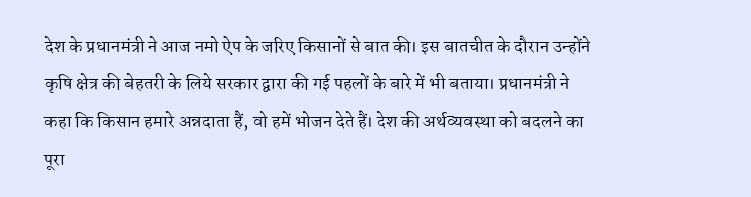देश के प्रधानमंत्री ने आज नमो ऐप के जरिए किसानों से बात की। इस बातचीत के दौरान उन्होंने कृषि क्षेत्र की बेहतरी के लिये सरकार द्वारा की गई पहलों के बारे में भी बताया। प्रधानमंत्री ने कहा कि किसान हमारे अन्नदाता हैं, वो हमें भोजन देते हैं। देश की अर्थव्यवस्था को बदलने का पूरा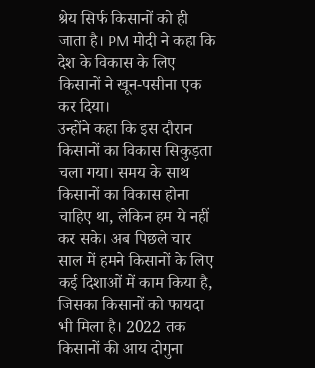श्रेय सिर्फ किसानों को ही जाता है। PM मोदी ने कहा कि देश के विकास के लिए किसानों ने खून-पसीना एक कर दिया।
उन्होंने कहा कि इस दौरान किसानों का विकास सिकुड़ता चला गया। समय के साथ किसानों का विकास होना चाहिए था, लेकिन हम ये नहीं कर सके। अब पिछले चार साल में हमने किसानों के लिए कई दिशाओं में काम किया है, जिसका किसानों को फायदा भी मिला है। 2022 तक किसानों की आय दोगुना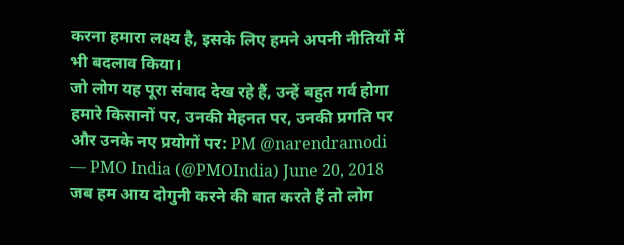करना हमारा लक्ष्य है, इसके लिए हमने अपनी नीतियों में भी बदलाव किया।
जो लोग यह पूरा संवाद देख रहे हैं, उन्हें बहुत गर्व होगा हमारे किसानों पर, उनकी मेहनत पर, उनकी प्रगति पर और उनके नए प्रयोगों पर: PM @narendramodi
— PMO India (@PMOIndia) June 20, 2018
जब हम आय दोगुनी करने की बात करते हैं तो लोग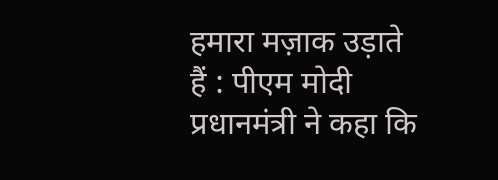हमारा मज़ाक उड़ाते हैं : पीएम मोदी
प्रधानमंत्री ने कहा कि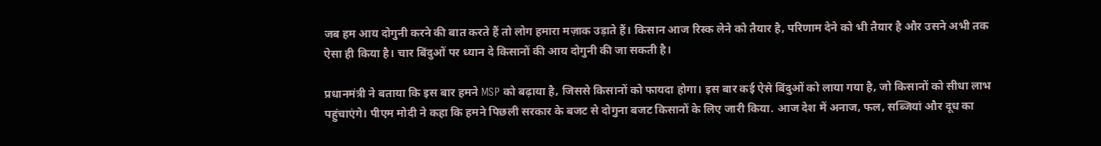जब हम आय दोगुनी करने की बात करते हैं तो लोग हमारा मज़ाक उड़ाते हैं। किसान आज रिस्क लेने को तैयार है, परिणाम देने को भी तैयार है और उसने अभी तक ऐसा ही किया है। चार बिंदुओं पर ध्यान दे किसानों की आय दोगुनी की जा सकती है।

प्रधानमंत्री ने बताया कि इस बार हमने MSP को बढ़ाया है, जिससे किसानों को फायदा होगा। इस बार कई ऐसे बिंदुओं को लाया गया है, जो किसानों को सीधा लाभ पहुंचाएंगे। पीएम मोदी ने कहा कि हमने पिछली सरकार के बजट से दोगुना बजट किसानों के लिए जारी किया. आज देश में अनाज, फल, सब्जियां और दूध का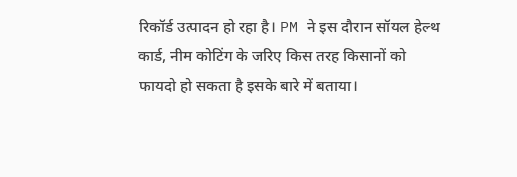रिकॉर्ड उत्पादन हो रहा है। PM ने इस दौरान सॉयल हेल्थ कार्ड, नीम कोटिंग के जरिए किस तरह किसानों को फायदो हो सकता है इसके बारे में बताया।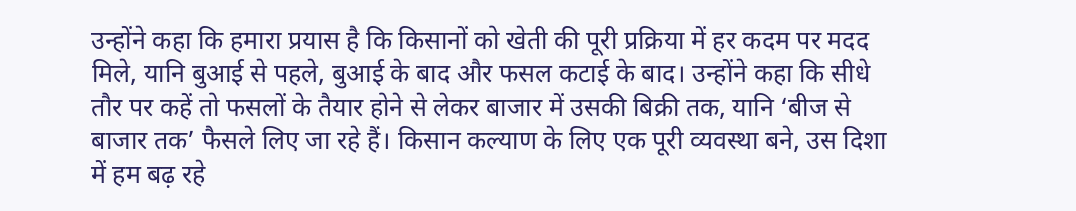उन्होंने कहा कि हमारा प्रयास है कि किसानों को खेती की पूरी प्रक्रिया में हर कदम पर मदद मिले, यानि बुआई से पहले, बुआई के बाद और फसल कटाई के बाद। उन्होंने कहा कि सीधे तौर पर कहें तो फसलों के तैयार होने से लेकर बाजार में उसकी बिक्री तक, यानि ‘बीज से बाजार तक’ फैसले लिए जा रहे हैं। किसान कल्याण के लिए एक पूरी व्यवस्था बने, उस दिशा में हम बढ़ रहे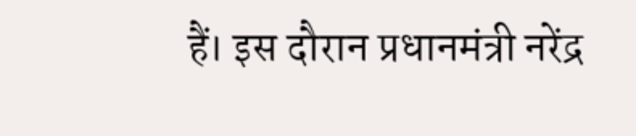हैं। इस दौरान प्रधानमंत्री नरेंद्र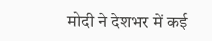मोदी ने देशभर में कई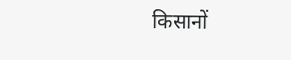किसानों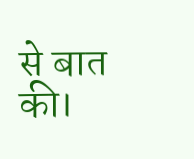से बात की।